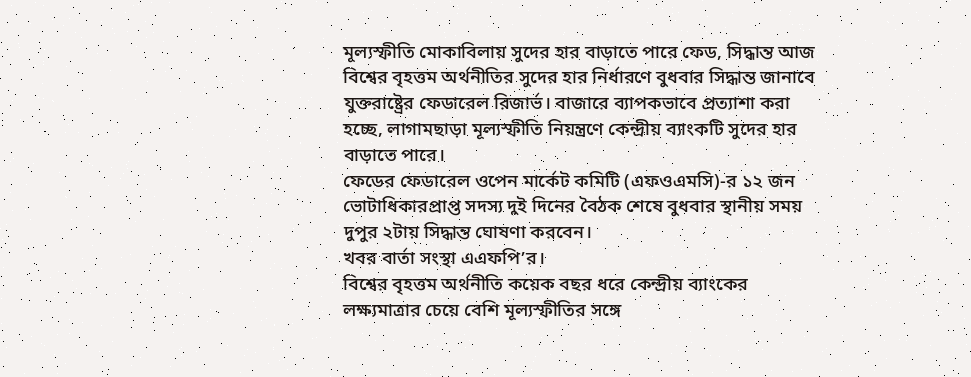মূল্যস্ফীতি মোকাবিলায় সুদের হার বাড়াতে পারে ফেড, সিদ্ধান্ত আজ
বিশ্বের বৃহত্তম অর্থনীতির সুদের হার নির্ধারণে বুধবার সিদ্ধান্ত জানাবে যুক্তরাষ্ট্রের ফেডারেল রিজার্ভ। বাজারে ব্যাপকভাবে প্রত্যাশা করা হচ্ছে, লাগামছাড়া মূল্যস্ফীতি নিয়ন্ত্রণে কেন্দ্রীয় ব্যাংকটি সুদের হার বাড়াতে পারে।
ফেডের ফেডারেল ওপেন মার্কেট কমিটি (এফওএমসি)-র ১২ জন ভোটাধিকারপ্রাপ্ত সদস্য দুই দিনের বৈঠক শেষে বুধবার স্থানীয় সময় দুপুর ২টায় সিদ্ধান্ত ঘোষণা করবেন।
খবর বার্তা সংস্থা এএফপি’র।
বিশ্বের বৃহত্তম অর্থনীতি কয়েক বছর ধরে কেন্দ্রীয় ব্যাংকের লক্ষ্যমাত্রার চেয়ে বেশি মূল্যস্ফীতির সঙ্গে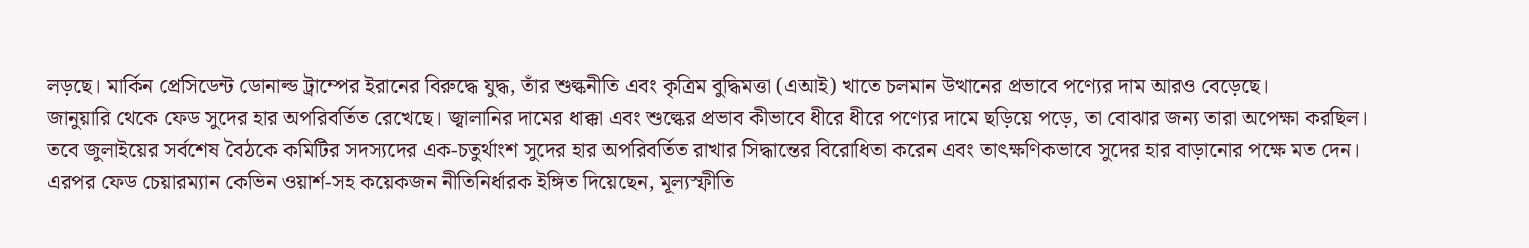লড়ছে। মার্কিন প্রেসিডেন্ট ডোনাল্ড ট্রাম্পের ইরানের বিরুদ্ধে যুদ্ধ, তাঁর শুল্কনীতি এবং কৃত্রিম বুদ্ধিমত্তা (এআই) খাতে চলমান উত্থানের প্রভাবে পণ্যের দাম আরও বেড়েছে।
জানুয়ারি থেকে ফেড সুদের হার অপরিবর্তিত রেখেছে। জ্বালানির দামের ধাক্কা এবং শুল্কের প্রভাব কীভাবে ধীরে ধীরে পণ্যের দামে ছড়িয়ে পড়ে, তা বোঝার জন্য তারা অপেক্ষা করছিল।
তবে জুলাইয়ের সর্বশেষ বৈঠকে কমিটির সদস্যদের এক-চতুর্থাংশ সুদের হার অপরিবর্তিত রাখার সিদ্ধান্তের বিরোধিতা করেন এবং তাৎক্ষণিকভাবে সুদের হার বাড়ানোর পক্ষে মত দেন।
এরপর ফেড চেয়ারম্যান কেভিন ওয়ার্শ-সহ কয়েকজন নীতিনির্ধারক ইঙ্গিত দিয়েছেন, মূল্যস্ফীতি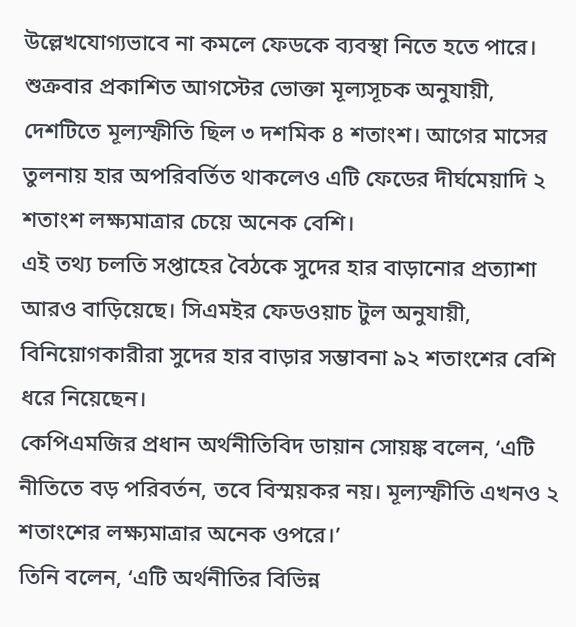উল্লেখযোগ্যভাবে না কমলে ফেডকে ব্যবস্থা নিতে হতে পারে।
শুক্রবার প্রকাশিত আগস্টের ভোক্তা মূল্যসূচক অনুযায়ী, দেশটিতে মূল্যস্ফীতি ছিল ৩ দশমিক ৪ শতাংশ। আগের মাসের তুলনায় হার অপরিবর্তিত থাকলেও এটি ফেডের দীর্ঘমেয়াদি ২ শতাংশ লক্ষ্যমাত্রার চেয়ে অনেক বেশি।
এই তথ্য চলতি সপ্তাহের বৈঠকে সুদের হার বাড়ানোর প্রত্যাশা আরও বাড়িয়েছে। সিএমইর ফেডওয়াচ টুল অনুযায়ী, বিনিয়োগকারীরা সুদের হার বাড়ার সম্ভাবনা ৯২ শতাংশের বেশি ধরে নিয়েছেন।
কেপিএমজির প্রধান অর্থনীতিবিদ ডায়ান সোয়ঙ্ক বলেন, ‘এটি নীতিতে বড় পরিবর্তন, তবে বিস্ময়কর নয়। মূল্যস্ফীতি এখনও ২ শতাংশের লক্ষ্যমাত্রার অনেক ওপরে।’
তিনি বলেন, ‘এটি অর্থনীতির বিভিন্ন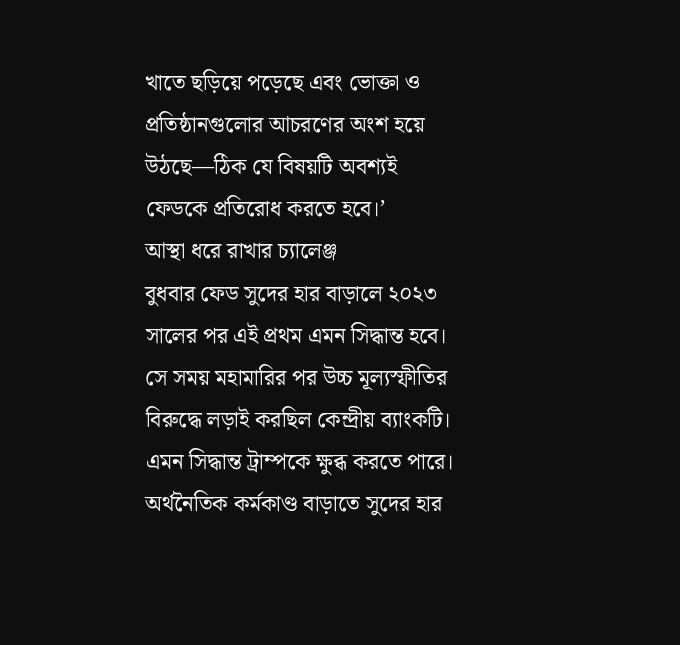খাতে ছড়িয়ে পড়েছে এবং ভোক্তা ও প্রতিষ্ঠানগুলোর আচরণের অংশ হয়ে উঠছে—ঠিক যে বিষয়টি অবশ্যই ফেডকে প্রতিরোধ করতে হবে।’
আস্থা ধরে রাখার চ্যালেঞ্জ
বুধবার ফেড সুদের হার বাড়ালে ২০২৩ সালের পর এই প্রথম এমন সিদ্ধান্ত হবে। সে সময় মহামারির পর উচ্চ মূল্যস্ফীতির বিরুদ্ধে লড়াই করছিল কেন্দ্রীয় ব্যাংকটি।
এমন সিদ্ধান্ত ট্রাম্পকে ক্ষুব্ধ করতে পারে। অর্থনৈতিক কর্মকাণ্ড বাড়াতে সুদের হার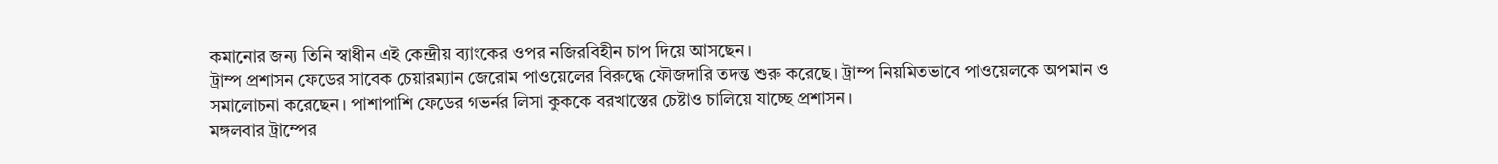কমানোর জন্য তিনি স্বাধীন এই কেন্দ্রীয় ব্যাংকের ওপর নজিরবিহীন চাপ দিয়ে আসছেন।
ট্রাম্প প্রশাসন ফেডের সাবেক চেয়ারম্যান জেরোম পাওয়েলের বিরুদ্ধে ফৌজদারি তদন্ত শুরু করেছে। ট্রাম্প নিয়মিতভাবে পাওয়েলকে অপমান ও সমালোচনা করেছেন। পাশাপাশি ফেডের গভর্নর লিসা কুককে বরখাস্তের চেষ্টাও চালিয়ে যাচ্ছে প্রশাসন।
মঙ্গলবার ট্রাম্পের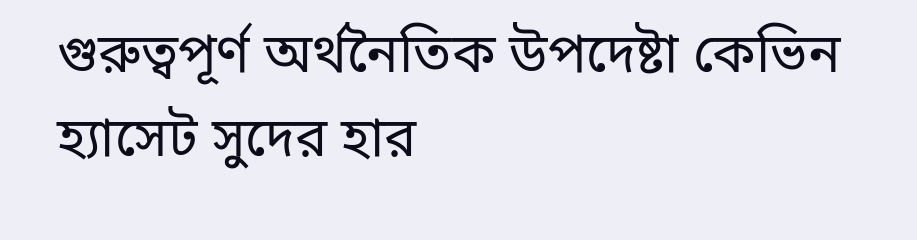গুরুত্বপূর্ণ অর্থনৈতিক উপদেষ্টা কেভিন হ্যাসেট সুদের হার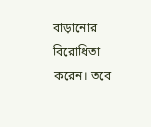বাড়ানোর বিরোধিতা করেন। তবে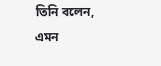তিনি বলেন, এমন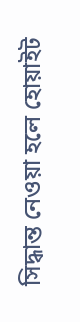সিদ্ধান্ত নেওয়া হলে হোয়াইট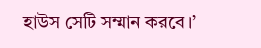হাউস সেটি সম্মান করবে।’